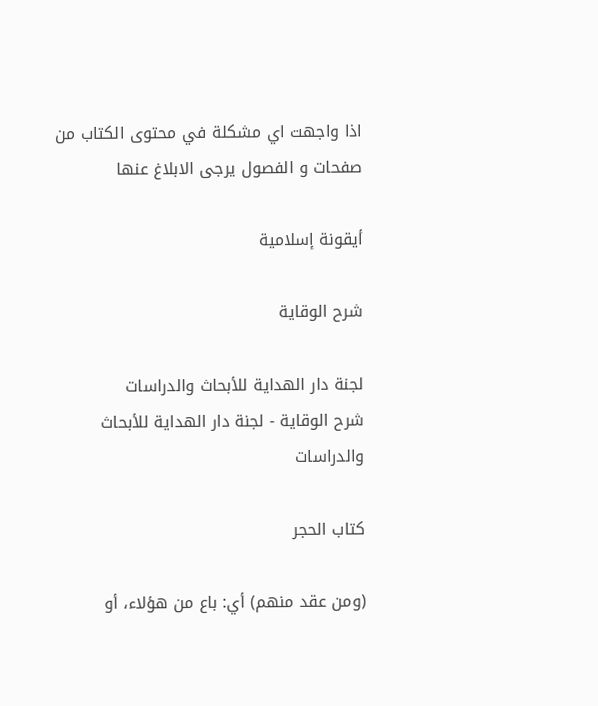اذا واجهت اي مشكلة في محتوى الكتاب من صفحات و الفصول يرجى الابلاغ عنها

أيقونة إسلامية

شرح الوقاية

لجنة دار الهداية للأبحاث والدراسات
شرح الوقاية - لجنة دار الهداية للأبحاث والدراسات

كتاب الحجر

(ومن عقد منهم) أي: باع من هؤلاء، أو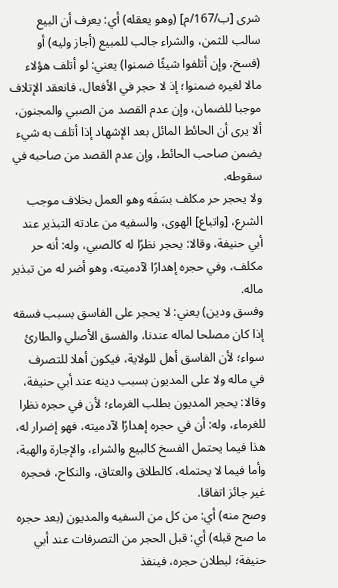شرى [ب/167/م] (وهو يعقله) أي: يعرف أن البيع سالب للثمن، والشراء جالب للمبيع (أجاز وليه) أو (فسخ، وإن أتلفوا شيئًا ضمنوا) يعني: لو أتلف هؤلاء مالا لغيره ضمنوا؛ إذ لا حجر في الأفعال، فانعقد الإتلاف موجبا للضمان، وإن عدم القصد من الصبي والمجنون، ألا يرى أن الحائط المائل بعد الإشهاد إذا أتلف به شيء يضمن صاحب الحائط، وإن عدم القصد من صاحبه في سقوطه.
ولا يحجر حر مكلف بسَفَه وهو العمل بخلاف موجب الشرع، [واتباع] الهوى، والسفيه من عادته التبذير عند أبي حنيفة، وقالا: يحجر نظرًا له كالصبي، وله: أنه حر مكلف، وفي حجره إهدارًا لآدميته، وهو أضر له من تبذير ماله.
وفسق ودين) يعني: لا يحجر على الفاسق بسبب فسقه إذا كان مصلحا لماله عندنا، والفسق الأصلي والطارئ سواء؛ لأن الفاسق أهل للولاية، فيكون أهلا للتصرف في ماله ولا على المديون بسبب دينه عند أبي حنيفة، وقالا: يحجر المديون بطلب الغرماء؛ لأن في حجره نظرا للغرماء، وله: أن في حجره إهدارًا لآدميته، فهو إضرار له، هذا فيما يحتمل الفسخ كالبيع والشراء، والإجارة والهبة، وأما فيما لا يحتمله، كالطلاق والعتاق، والنكاح، فحجره غير جائز اتفاقا.
وصح منه) أي: من كل من السفيه والمديون (بعد حجره ما صح قبله) أي: قبل الحجر من التصرفات عند أبي حنيفة؛ لبطلان حجره، فينفذ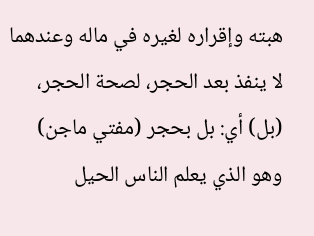هبته وإقراره لغيره في ماله وعندهما لا ينفذ بعد الحجر، لصحة الحجر، (بل) أي: بل بحجر (مفتي ماجن) وهو الذي يعلم الناس الحيل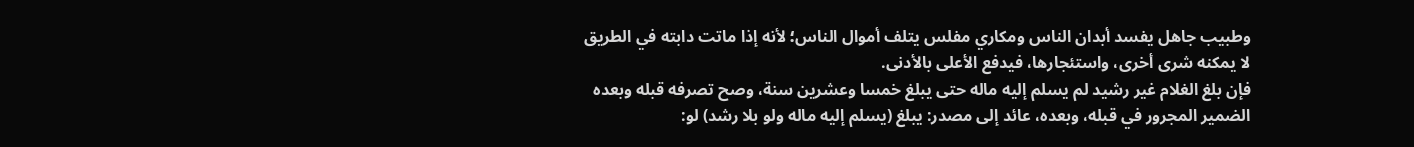وطبيب جاهل يفسد أبدان الناس ومكاري مفلس يتلف أموال الناس؛ لأنه إذا ماتت دابته في الطريق لا يمكنه شرى أخرى، واستئجارها، فيدفع الأعلى بالأدنى.
فإن بلغ الغلام غير رشيد لم يسلم إليه ماله حتى يبلغ خمسا وعشرين سنة، وصح تصرفه قبله وبعده الضمير المجرور في قبله، وبعده، عائد إلى مصدر: يبلغ (يسلم إليه ماله ولو بلا رشد) لو: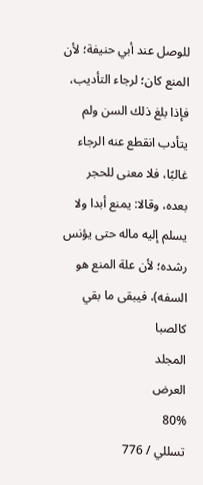للوصل عند أبي حنيفة؛ لأن المنع كان؛ لرجاء التأديب، فإذا بلغ ذلك السن ولم يتأدب انقطع عنه الرجاء غالبًا، فلا معنى للحجر بعده، وقالا: يمنع أبدا ولا يسلم إليه ماله حتى يؤنس رشده؛ لأن علة المنع هو السفه)، فيبقى ما بقي كالصبا
المجلد
العرض
80%
تسللي / 776